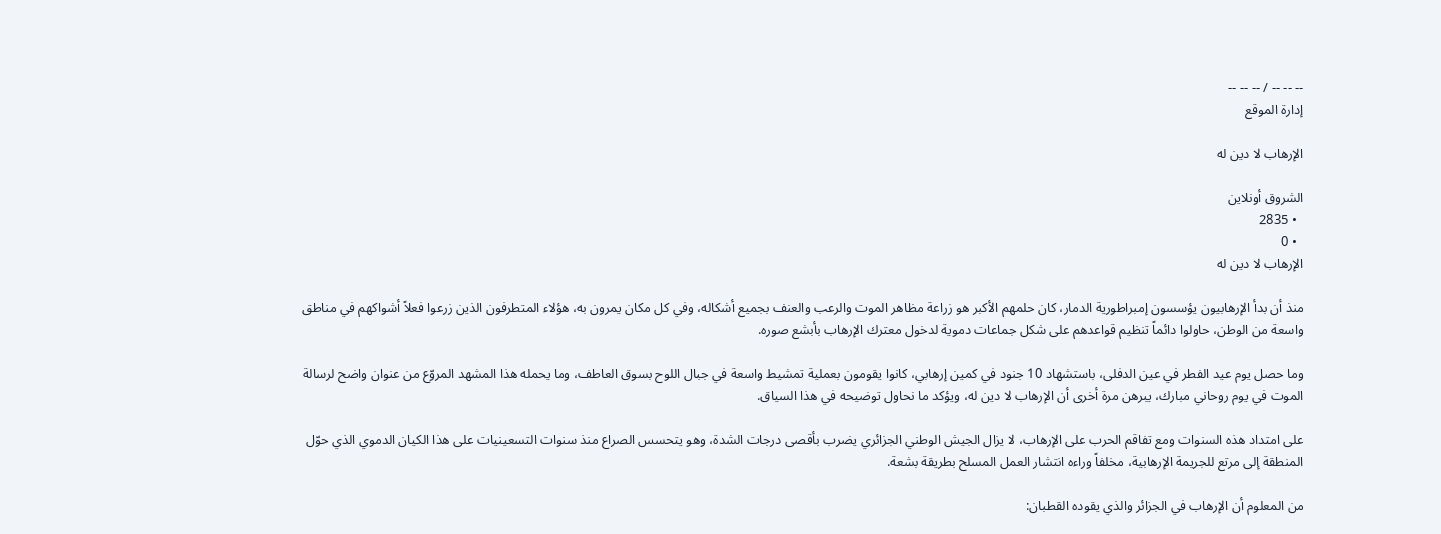-- -- -- / -- -- --
إدارة الموقع

الإرهاب لا دين له

الشروق أونلاين
  • 2835
  • 0
الإرهاب لا دين له

منذ أن بدأ الإرهابيون يؤسسون إمبراطورية الدمار، كان حلمهم الأكبر هو زراعة مظاهر الموت والرعب والعنف بجميع أشكاله، وفي كل مكان يمرون به، هؤلاء المتطرفون الذين زرعوا فعلاً أشواكهم في مناطق واسعة من الوطن، حاولوا دائماً تنظيم قواعدهم على شكل جماعات دموية لدخول معترك الإرهاب بأبشع صوره.

وما حصل يوم عيد الفطر في عين الدفلى، باستشهاد 10 جنود في كمين إرهابي، كانوا يقومون بعملية تمشيط واسعة في جبال اللوح بسوق العاطف، وما يحمله هذا المشهد المروّع من عنوان واضح لرسالة الموت في يوم روحاني مبارك، يبرهن مرة أخرى أن الإرهاب لا دين له، ويؤكد ما نحاول توضيحه في هذا السياق.

على امتداد هذه السنوات ومع تفاقم الحرب على الإرهاب، لا يزال الجيش الوطني الجزائري يضرب بأقصى درجات الشدة، وهو يتحسس الصراع منذ سنوات التسعينيات على هذا الكيان الدموي الذي حوّل المنطقة إلى مرتع للجريمة الإرهابية، مخلفاً وراءه انتشار العمل المسلح بطريقة بشعة.

من المعلوم أن الإرهاب في الجزائر والذي يقوده القطبان: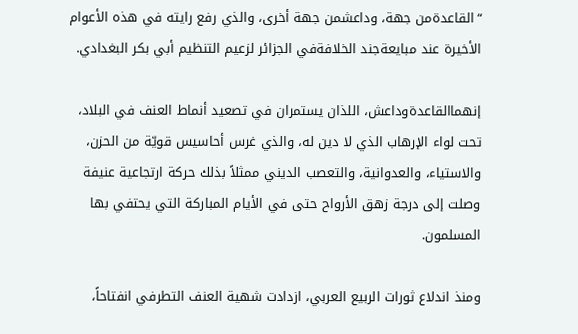“القاعدةمن جهة، وداعشمن جهة أخرى، والذي رفع رايته في هذه الأعوام الأخيرة عند مبايعةجند الخلافةفي الجزائر لزعيم التنظيم أبي بكر البغدادي.

إنهماالقاعدةوداعش، اللذان يستمران في تصعيد أنماط العنف في البلاد، تحت لواء الإرهاب الذي لا دين له، والذي غرس أحاسيس قويّة من الحزن، والاستياء، والعدوانية، والتعصب الديني ممثلاً بذلك حركة ارتجاعية عنيفة وصلت إلى درجة زهق الأرواح حتى في الأيام المباركة التي يحتفي بها المسلمون.

ومنذ اندلاع ثورات الربيع العربي، ازدادت شهية العنف التطرفي انفتاحاً،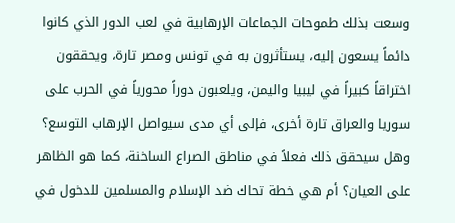وسعت بذلك طموحات الجماعات الإرهابية في لعب الدور الذي كانوا دائماً يسعون إليه، يستأثرون به في تونس ومصر تارة، ويحققون اختراقاً كبيراً في ليبيا واليمن، ويلعبون دوراً محورياً في الحرب على سوريا والعراق تارة أخرى، فإلى أي مدى سيواصل الإرهاب التوسع؟ وهل سيحقق ذلك فعلاً في مناطق الصراع الساخنة، كما هو الظاهر على العيان؟ أم هي خطة تحاك ضد الإسلام والمسلمين للدخول في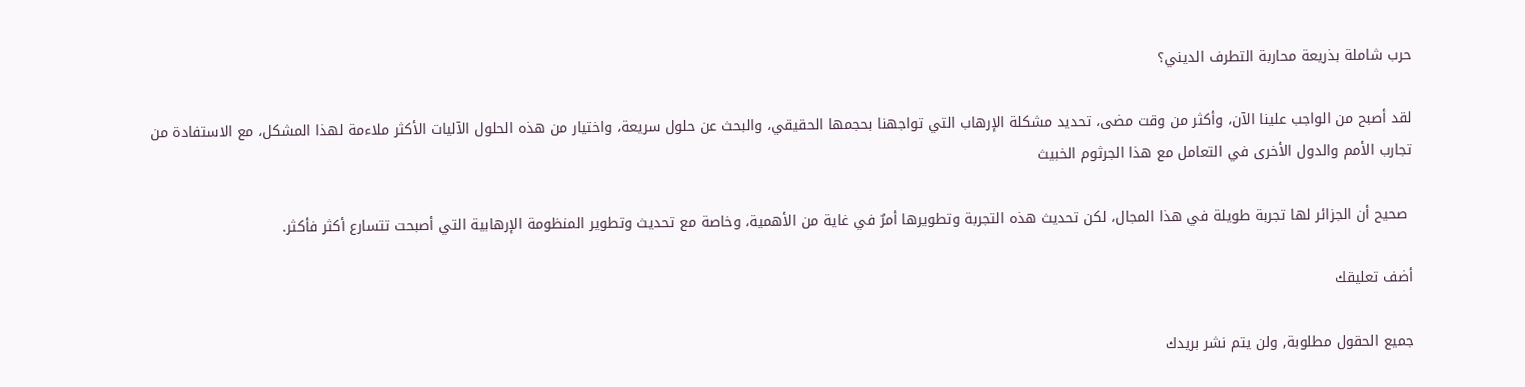حرب شاملة بذريعة محاربة التطرف الديني؟

لقد أصبح من الواجب علينا الآن، وأكثر من وقت مضى، تحديد مشكلة الإرهاب التي تواجهنا بحجمها الحقيقي، والبحث عن حلول سريعة، واختيار من هذه الحلول الآليات الأكثر ملاءمة لهذا المشكل، مع الاستفادة من تجارب الأمم والدول الأخرى في التعامل مع هذا الجرثوم الخبيث

 صحيح أن الجزائر لها تجربة طويلة في هذا المجال، لكن تحديث هذه التجربة وتطويرها أمرٌ في غاية من الأهمية، وخاصة مع تحديث وتطوير المنظومة الإرهابية التي أصبحت تتسارع أكثر فأكثر.

أضف تعليقك

جميع الحقول مطلوبة, ولن يتم نشر بريدك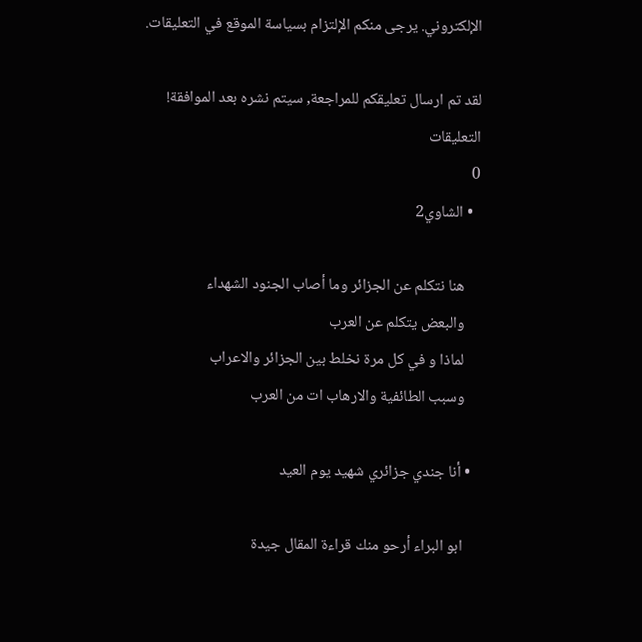الإلكتروني. يرجى منكم الإلتزام بسياسة الموقع في التعليقات.

لقد تم ارسال تعليقكم للمراجعة, سيتم نشره بعد الموافقة!
التعليقات
0
  • الشاوي2

    هنا نتكلم عن الجزائر وما أصاب الجنود الشهداء
    والبعض يتكلم عن العرب
    لماذا و في كل مرة نخلط بين الجزائر والاعراب
    وسبب الطائفية والارهاب ات من العرب

  • أنا جندي جزائري شهيد يوم العيد

    ابو البراء أرحو منك قراءة المقال جيدة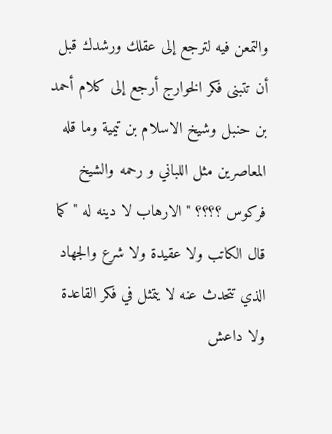والتمعن فيه لترجع إلى عقلك ورشدك قبل أن تتبنى فكر الخوارج أرجع إلى كلام أحمد بن حنبل وشيخ الاسلام بن تيمية وما قله المعاصرين مثل اللباني و رحمه والشيخ فركوس ؟؟؟؟ "الارهاب لا دينه له " كما قال الكاتب ولا عقيدة ولا شرع والجهاد الذي تتحدث عنه لا يتمثل في فكر القاعدة ولا داعش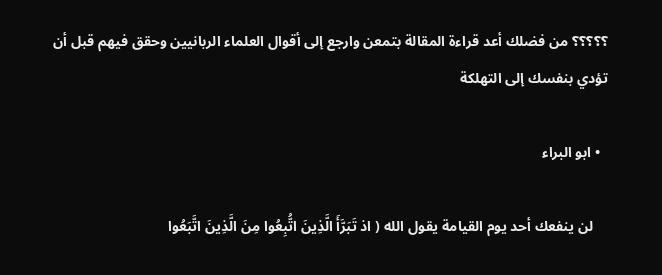؟؟؟؟؟ من فضلك أعد قراءة المقالة بتمعن وارجع إلى أقوال العلماء الربانيين وحقق فيهم قبل أن تؤدي بنفسك إلى التهلكة

  • ابو البراء

    لن ينفعك أحد يوم القيامة يقول الله ( اذ تَبَرَّأَ الَّذِينَ اتُّبِعُوا مِنَ الَّذِينَ اتَّبَعُوا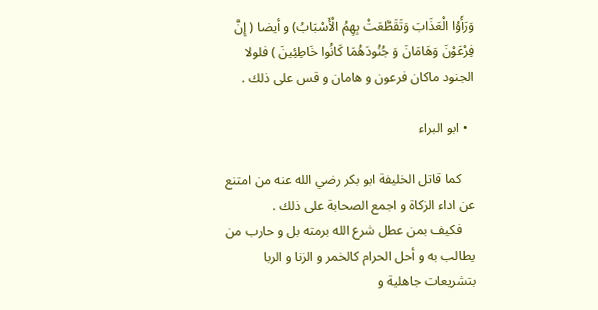وَرَأَوُا الْعَذَابَ وَتَقَطَّعَتْ بِهِمُ الْأَسْبَابُ) و أيضا ( إِنَّ فِرْعَوْنَ وَهَامَانَ وَ جُنُودَهُمَا كَانُوا خَاطِئِينَ ) فلولا الجنود ماكان فرعون و هامان و قس على ذلك .

  • ابو البراء

    كما قاتل الخليفة ابو بكر رضي الله عنه من امتنع عن اداء الزكاة و اجمع الصحابة على ذلك .
    فكيف بمن عطل شرع الله برمته بل و حارب من يطالب به و أحل الحرام كالخمر و الزنا و الربا بتشريعات جاهلية و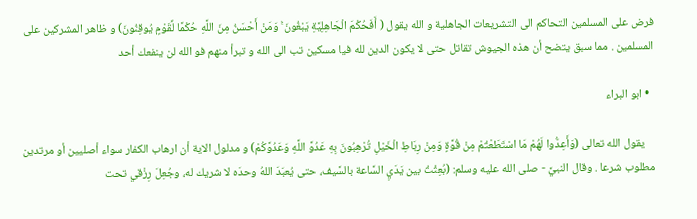فرض على المسلمين التحاكم الى التشريعات الجاهلية و الله يقول ( أَفَحُكْمَ الْجَاهِلِيَّةِ يَبْغُونَ ۚ وَمَنْ أَحْسَنُ مِنَ اللَّهِ حُكْمًا لِّقَوْمٍ يُوقِنُونَ) و ظاهر المشركين على المسلمين . مما سبق يتضح أن هذه الجيوش تقاتل حتى لا يكون الدين لله فيا مسكين تب الى الله و تبرأ منهم فو الله لن ينفعك أحد

  • ابو البراء

    يقول الله تعالى (وَأَعِدُّوا لَهُمْ مَا اسْتَطَعْتُمْ مِنْ قُوَّةٍ وَمِنْ رِبَاطِ الْخَيْلِ تُرْهِبُونَ بِهِ عَدُوَّ اللَّهِ وَعَدُوَّكُمْ) و مدلول الاية أن ارهاب الكفار سواء أصليين أو مرتدين مطلوب شرعا . وقال النبيَّ - صلى الله عليه وسلم: (بُعِثْتُ بين يَدَيِ السَّاعة بالسَّيف، حتى يُعبَدَ اللهُ وحدَه لا شريك له، وجُعِلَ رِزْقي تحت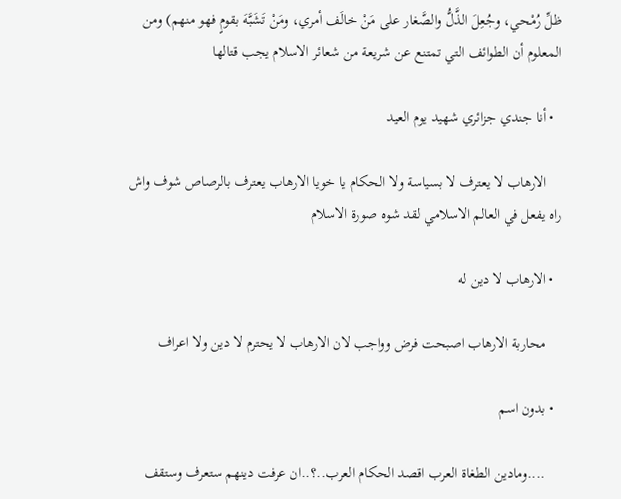ظلِّ رُمْحي، وجُعِلَ الذَّلُّ والصَّغار على مَنْ خالَف أمري، ومَنْ تَشَبَّهَ بقومٍ فهو منهم) ومن المعلوم أن الطوائف التي تمتنع عن شريعة من شعائر الاسلام يجب قتالها

  • أنا جندي جزائري شهيد يوم العيد

    الارهاب لا يعترف لا بسياسة ولا الحكام يا خويا الارهاب يعترف بالرصاص شوف واش راه يفعل في العالم الاسلامي لقد شوه صورة الاسلام

  • الارهاب لا دين له

    محاربة الارهاب اصبحت فرض وواجب لان الارهاب لا يحترم لا دين ولا اعراف

  • بدون اسم

    ....ومادين الطغاة العرب اقصد الحكام العرب..؟..ان عرفت دينهم ستعرف وستقف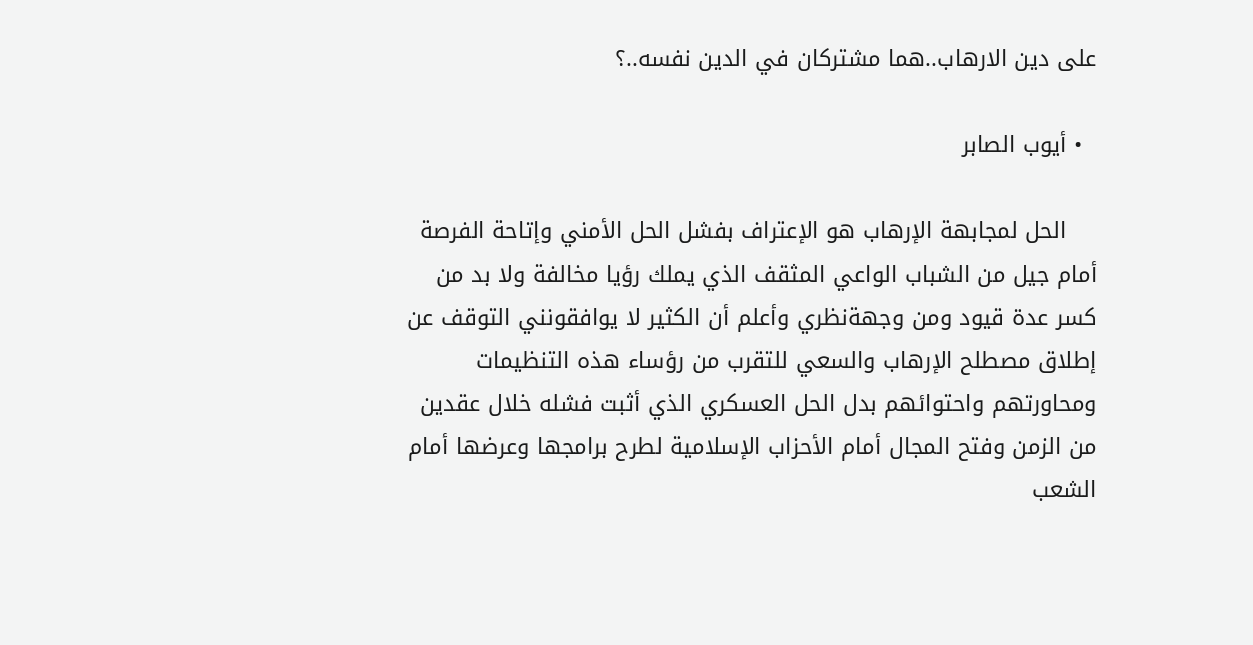على دين الارهاب..هما مشتركان في الدين نفسه..؟

  • أيوب الصابر

    الحل لمجابهة الإرهاب هو الإعتراف بفشل الحل الأمني وإتاحة الفرصة أمام جيل من الشباب الواعي المثقف الذي يملك رؤيا مخالفة ولا بد من كسر عدة قيود ومن وجهةنظري وأعلم أن الكثير لا يوافقونني التوقف عن إطلاق مصطلح الإرهاب والسعي للتقرب من رؤساء هذه التنظيمات ومحاورتهم واحتوائهم بدل الحل العسكري الذي أثبت فشله خلال عقدين من الزمن وفتح المجال أمام الأحزاب الإسلامية لطرح برامجها وعرضها أمام الشعب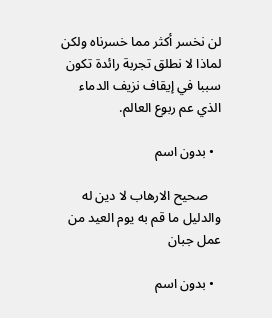لن نخسر أكثر مما خسرناه ولكن لماذا لا نطلق تجربة رائدة تكون سببا في إيقاف نزيف الدماء الذي عم ربوع العالم.

  • بدون اسم

    صحيح الارهاب لا دين له والدليل ما قم به يوم العيد من عمل جبان

  • بدون اسم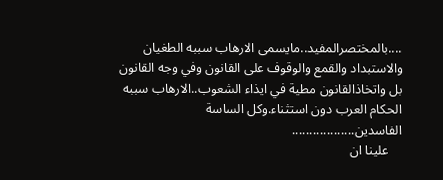....بالمختصرالمفيد..مايسمى الارهاب سببه الطغيان والاستبداد والقمع والوقوف على القانون وفي وجه القانون بل واتخاذالقانون مطية في ايذاء الشعوب..الارهاب سببه الحكام العرب دون استثناء.وكل الساسة الفاسدين..................
    علينا ان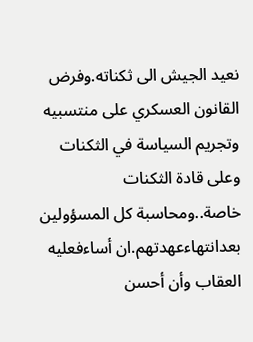نعيد الجيش الى ثكناته.وفرض القانون العسكري على منتسبيه وتجريم السياسة في الثكنات وعلى قادة الثكنات خاصة..ومحاسبة كل المسؤولين بعدانتهاءعهدتهم.ان أساءفعليه العقاب وأن أحسن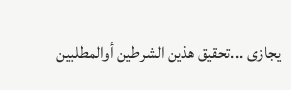يجازى ...تحقيق هذين الشرطين أوالمطلبين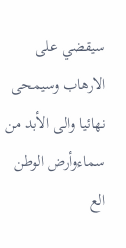سيقضي على الارهاب وسيمحى نهائيا والى الأبد من سماءوأرض الوطن الع